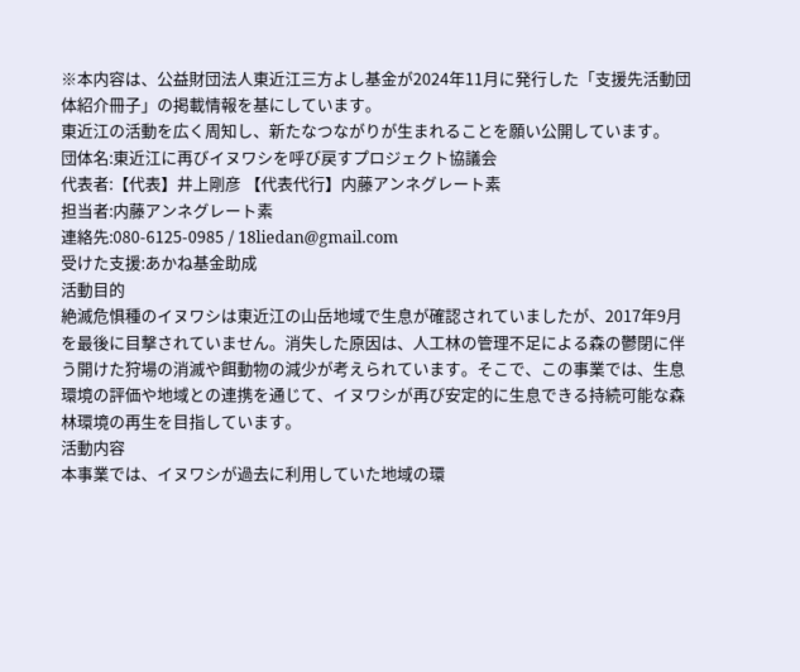※本内容は、公益財団法人東近江三方よし基金が2024年11月に発行した「支援先活動団体紹介冊子」の掲載情報を基にしています。
東近江の活動を広く周知し、新たなつながりが生まれることを願い公開しています。
団体名:東近江に再びイヌワシを呼び戻すプロジェクト協議会
代表者:【代表】井上剛彦 【代表代行】内藤アンネグレート素
担当者:内藤アンネグレート素
連絡先:080-6125-0985 / 18liedan@gmail.com
受けた支援:あかね基金助成
活動目的
絶滅危惧種のイヌワシは東近江の山岳地域で生息が確認されていましたが、2017年9月を最後に目撃されていません。消失した原因は、人工林の管理不足による森の鬱閉に伴う開けた狩場の消滅や餌動物の減少が考えられています。そこで、この事業では、生息環境の評価や地域との連携を通じて、イヌワシが再び安定的に生息できる持続可能な森林環境の再生を目指しています。
活動内容
本事業では、イヌワシが過去に利用していた地域の環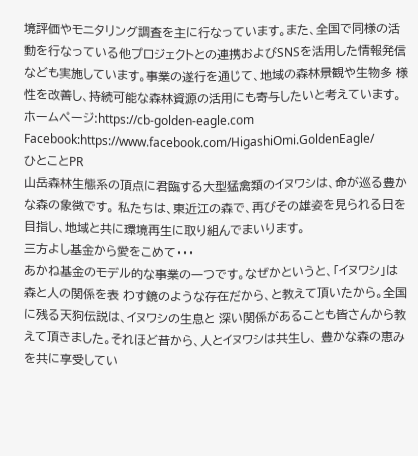境評価やモニタリング調査を主に行なっています。また、全国で同様の活動を行なっている他プロジェクトとの連携およびSNSを活用した情報発信なども実施しています。事業の遂行を通じて、地域の森林景観や生物多 様性を改善し、持続可能な森林資源の活用にも寄与したいと考えています。
ホームページ:https://cb-golden-eagle.com Facebook:https://www.facebook.com/HigashiOmi.GoldenEagle/
ひとことPR
山岳森林生態系の頂点に君臨する大型猛禽類のイヌワシは、命が巡る豊かな森の象徴です。 私たちは、東近江の森で、再びその雄姿を見られる日を目指し、地域と共に環境再生に取り組んでまいります。
三方よし基金から愛をこめて・・・
あかね基金のモデル的な事業の一つです。なぜかというと、「イヌワシ」は森と人の関係を表 わす鏡のような存在だから、と教えて頂いたから。全国に残る天狗伝説は、イヌワシの生息と 深い関係があることも皆さんから教えて頂きました。それほど昔から、人とイヌワシは共生し、 豊かな森の恵みを共に享受してい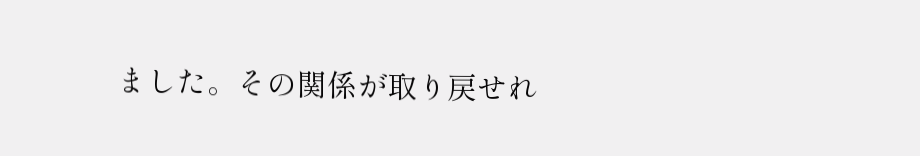ました。その関係が取り戻せれ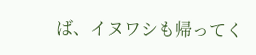ば、イヌワシも帰ってく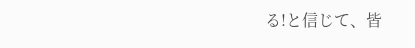る!と信じて、皆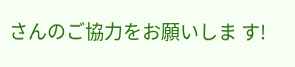さんのご協力をお願いしま す!